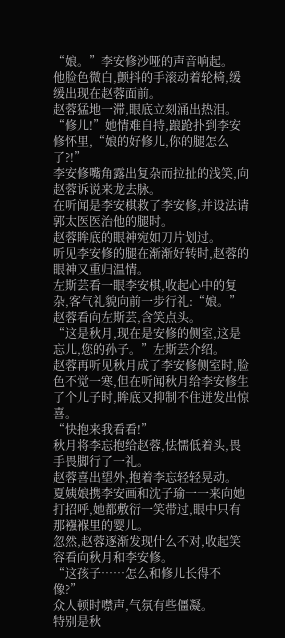“娘。”李安修沙哑的声音响起。
他脸色微白,颤抖的手滚动着轮椅,缓缓出现在赵蓉面前。
赵蓉猛地一滞,眼底立刻涌出热泪。
“修儿!”她情难自持,踉跄扑到李安修怀里,“娘的好修儿,你的腿怎么了?!”
李安修嘴角露出复杂而拉扯的浅笑,向赵蓉诉说来龙去脉。
在听闻是李安棋救了李安修,并设法请郭太医医治他的腿时。
赵蓉眸底的眼神宛如刀片划过。
听见李安修的腿在渐渐好转时,赵蓉的眼神又重归温情。
左斯芸看一眼李安棋,收起心中的复杂,客气礼貌向前一步行礼:“娘。”
赵蓉看向左斯芸,含笑点头。
“这是秋月,现在是安修的侧室,这是忘儿,您的孙子。”左斯芸介绍。
赵蓉再听见秋月成了李安修侧室时,脸色不觉一寒,但在听闻秋月给李安修生了个儿子时,眸底又抑制不住迸发出惊喜。
“快抱来我看看!”
秋月将李忘抱给赵蓉,怯懦低着头,畏手畏脚行了一礼。
赵蓉喜出望外,抱着李忘轻轻晃动。
夏姨娘携李安画和沈子瑜一一来向她打招呼,她都敷衍一笑带过,眼中只有那襁褓里的婴儿。
忽然,赵蓉逐渐发现什么不对,收起笑容看向秋月和李安修。
“这孩子……怎么和修儿长得不像?”
众人顿时噤声,气氛有些僵凝。
特别是秋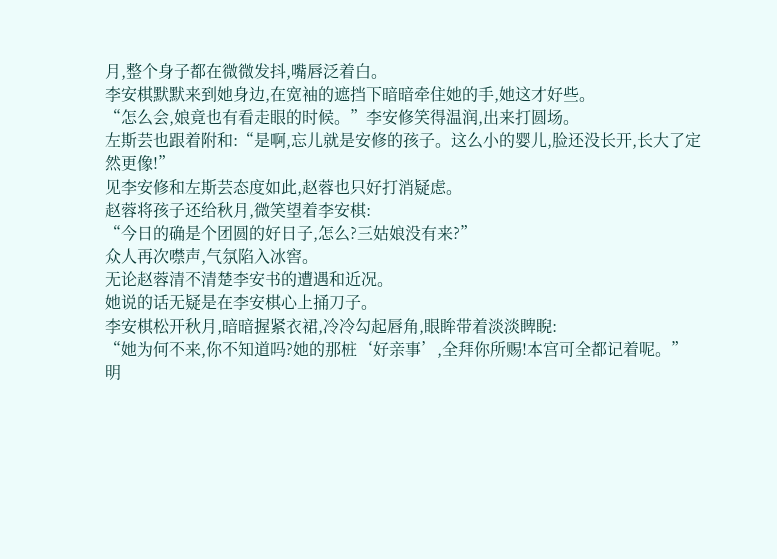月,整个身子都在微微发抖,嘴唇泛着白。
李安棋默默来到她身边,在宽袖的遮挡下暗暗牵住她的手,她这才好些。
“怎么会,娘竟也有看走眼的时候。”李安修笑得温润,出来打圆场。
左斯芸也跟着附和:“是啊,忘儿就是安修的孩子。这么小的婴儿,脸还没长开,长大了定然更像!”
见李安修和左斯芸态度如此,赵蓉也只好打消疑虑。
赵蓉将孩子还给秋月,微笑望着李安棋:
“今日的确是个团圆的好日子,怎么?三姑娘没有来?”
众人再次噤声,气氛陷入冰窖。
无论赵蓉清不清楚李安书的遭遇和近况。
她说的话无疑是在李安棋心上捅刀子。
李安棋松开秋月,暗暗握紧衣裙,冷冷勾起唇角,眼眸带着淡淡睥睨:
“她为何不来,你不知道吗?她的那桩‘好亲事’,全拜你所赐!本宫可全都记着呢。”
明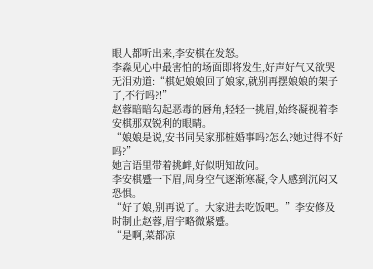眼人都听出来,李安棋在发怒。
李淼见心中最害怕的场面即将发生,好声好气又欲哭无泪劝道:“棋妃娘娘回了娘家,就别再摆娘娘的架子了,不行吗?!”
赵蓉暗暗勾起恶毒的唇角,轻轻一挑眉,始终凝视着李安棋那双锐利的眼睛。
“娘娘是说,安书同吴家那桩婚事吗?怎么?她过得不好吗?”
她言语里带着挑衅,好似明知故问。
李安棋蹙一下眉,周身空气逐渐寒凝,令人感到沉闷又恐惧。
“好了娘,别再说了。大家进去吃饭吧。”李安修及时制止赵蓉,眉宇略微紧蹙。
“是啊,菜都凉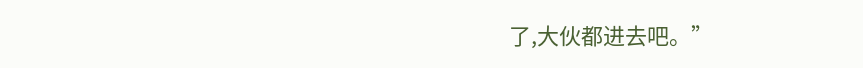了,大伙都进去吧。”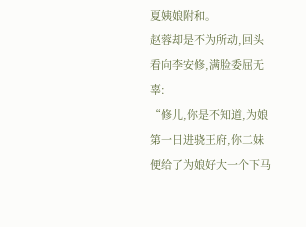夏姨娘附和。
赵蓉却是不为所动,回头看向李安修,满脸委屈无辜:
“修儿,你是不知道,为娘第一日进骁王府,你二妹便给了为娘好大一个下马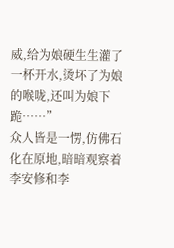威,给为娘硬生生灌了一杯开水,烫坏了为娘的喉咙,还叫为娘下跪……”
众人皆是一愣,仿佛石化在原地,暗暗观察着李安修和李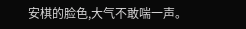安棋的脸色,大气不敢喘一声。